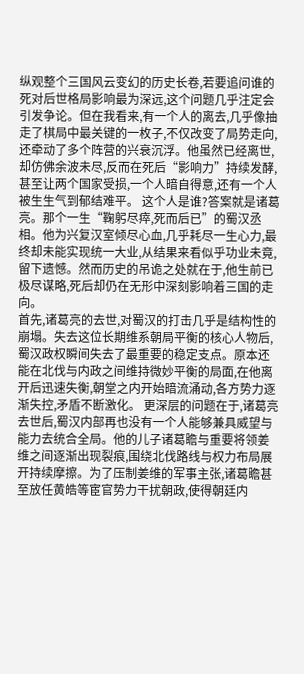纵观整个三国风云变幻的历史长卷,若要追问谁的死对后世格局影响最为深远,这个问题几乎注定会引发争论。但在我看来,有一个人的离去,几乎像抽走了棋局中最关键的一枚子,不仅改变了局势走向,还牵动了多个阵营的兴衰沉浮。他虽然已经离世,却仿佛余波未尽,反而在死后“影响力”持续发酵,甚至让两个国家受损,一个人暗自得意,还有一个人被生生气到郁结难平。 这个人是谁?答案就是诸葛亮。那个一生“鞠躬尽瘁,死而后已”的蜀汉丞相。他为兴复汉室倾尽心血,几乎耗尽一生心力,最终却未能实现统一大业,从结果来看似乎功业未竟,留下遗憾。然而历史的吊诡之处就在于,他生前已极尽谋略,死后却仍在无形中深刻影响着三国的走向。
首先,诸葛亮的去世,对蜀汉的打击几乎是结构性的崩塌。失去这位长期维系朝局平衡的核心人物后,蜀汉政权瞬间失去了最重要的稳定支点。原本还能在北伐与内政之间维持微妙平衡的局面,在他离开后迅速失衡,朝堂之内开始暗流涌动,各方势力逐渐失控,矛盾不断激化。 更深层的问题在于,诸葛亮去世后,蜀汉内部再也没有一个人能够兼具威望与能力去统合全局。他的儿子诸葛瞻与重要将领姜维之间逐渐出现裂痕,围绕北伐路线与权力布局展开持续摩擦。为了压制姜维的军事主张,诸葛瞻甚至放任黄皓等宦官势力干扰朝政,使得朝廷内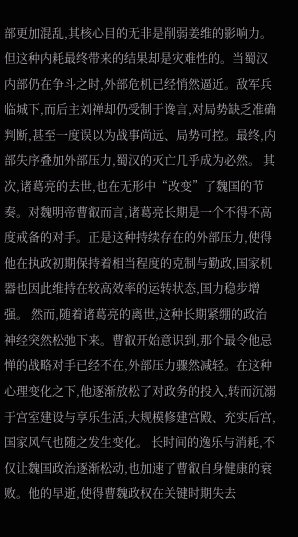部更加混乱,其核心目的无非是削弱姜维的影响力。 但这种内耗最终带来的结果却是灾难性的。当蜀汉内部仍在争斗之时,外部危机已经悄然逼近。敌军兵临城下,而后主刘禅却仍受制于谗言,对局势缺乏准确判断,甚至一度误以为战事尚远、局势可控。最终,内部失序叠加外部压力,蜀汉的灭亡几乎成为必然。 其次,诸葛亮的去世,也在无形中“改变”了魏国的节奏。对魏明帝曹叡而言,诸葛亮长期是一个不得不高度戒备的对手。正是这种持续存在的外部压力,使得他在执政初期保持着相当程度的克制与勤政,国家机器也因此维持在较高效率的运转状态,国力稳步增强。 然而,随着诸葛亮的离世,这种长期紧绷的政治神经突然松弛下来。曹叡开始意识到,那个最令他忌惮的战略对手已经不在,外部压力骤然减轻。在这种心理变化之下,他逐渐放松了对政务的投入,转而沉溺于宫室建设与享乐生活,大规模修建宫殿、充实后宫,国家风气也随之发生变化。 长时间的逸乐与消耗,不仅让魏国政治逐渐松动,也加速了曹叡自身健康的衰败。他的早逝,使得曹魏政权在关键时期失去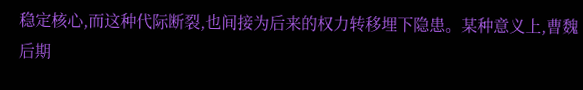稳定核心,而这种代际断裂,也间接为后来的权力转移埋下隐患。某种意义上,曹魏后期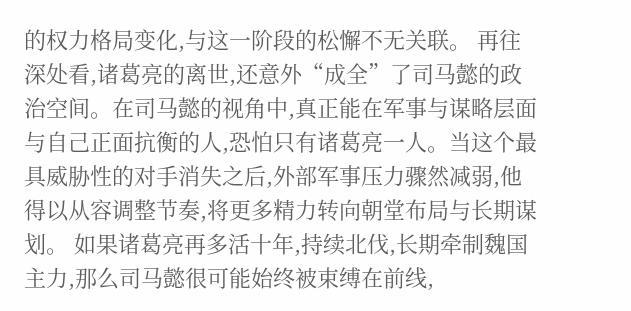的权力格局变化,与这一阶段的松懈不无关联。 再往深处看,诸葛亮的离世,还意外“成全”了司马懿的政治空间。在司马懿的视角中,真正能在军事与谋略层面与自己正面抗衡的人,恐怕只有诸葛亮一人。当这个最具威胁性的对手消失之后,外部军事压力骤然减弱,他得以从容调整节奏,将更多精力转向朝堂布局与长期谋划。 如果诸葛亮再多活十年,持续北伐,长期牵制魏国主力,那么司马懿很可能始终被束缚在前线,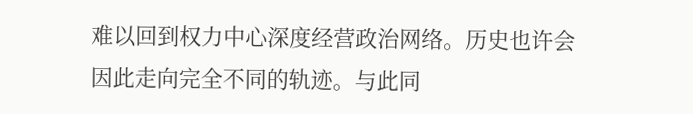难以回到权力中心深度经营政治网络。历史也许会因此走向完全不同的轨迹。与此同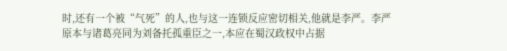时,还有一个被“气死”的人,也与这一连锁反应密切相关,他就是李严。李严原本与诸葛亮同为刘备托孤重臣之一,本应在蜀汉政权中占据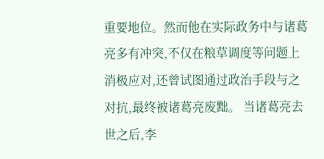重要地位。然而他在实际政务中与诸葛亮多有冲突,不仅在粮草调度等问题上消极应对,还曾试图通过政治手段与之对抗,最终被诸葛亮废黜。 当诸葛亮去世之后,李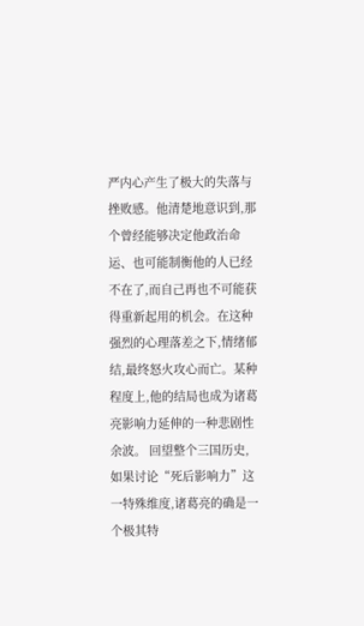严内心产生了极大的失落与挫败感。他清楚地意识到,那个曾经能够决定他政治命运、也可能制衡他的人已经不在了,而自己再也不可能获得重新起用的机会。在这种强烈的心理落差之下,情绪郁结,最终怒火攻心而亡。某种程度上,他的结局也成为诸葛亮影响力延伸的一种悲剧性余波。 回望整个三国历史,如果讨论“死后影响力”这一特殊维度,诸葛亮的确是一个极其特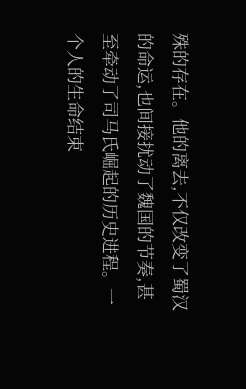殊的存在。他的离去,不仅改变了蜀汉的命运,也间接扰动了魏国的节奏,甚至牵动了司马氏崛起的历史进程。一个人的生命结束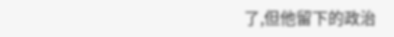了,但他留下的政治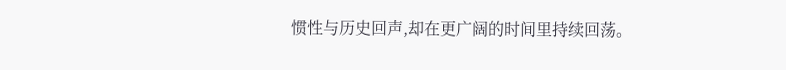惯性与历史回声,却在更广阔的时间里持续回荡。